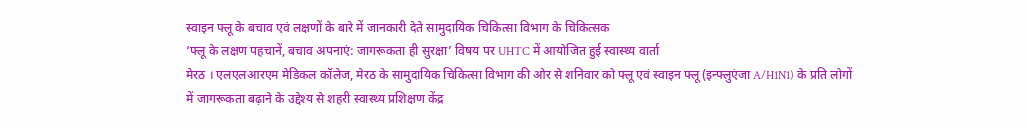स्वाइन फ्लू के बचाव एवं लक्षणों के बारे में जानकारी देते सामुदायिक चिकित्सा विभाग के चिकित्सक
‘फ्लू के लक्षण पहचानें, बचाव अपनाएं: जागरूकता ही सुरक्षा’ विषय पर UHTC में आयोजित हुई स्वास्थ्य वार्ता
मेरठ । एलएलआरएम मेडिकल कॉलेज, मेरठ के सामुदायिक चिकित्सा विभाग की ओर से शनिवार को फ्लू एवं स्वाइन फ्लू (इन्फ्लुएंजा A/H1N1) के प्रति लोगों में जागरूकता बढ़ाने के उद्देश्य से शहरी स्वास्थ्य प्रशिक्षण केंद्र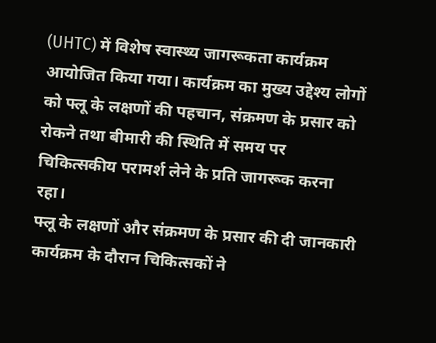(UHTC) में विशेष स्वास्थ्य जागरूकता कार्यक्रम आयोजित किया गया। कार्यक्रम का मुख्य उद्देश्य लोगों को फ्लू के लक्षणों की पहचान, संक्रमण के प्रसार को रोकने तथा बीमारी की स्थिति में समय पर चिकित्सकीय परामर्श लेने के प्रति जागरूक करना रहा।
फ्लू के लक्षणों और संक्रमण के प्रसार की दी जानकारी
कार्यक्रम के दौरान चिकित्सकों ने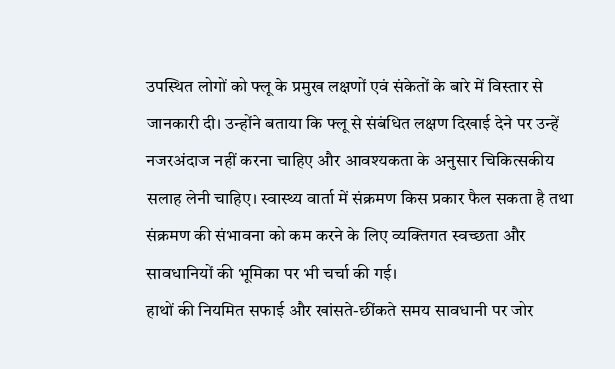उपस्थित लोगों को फ्लू के प्रमुख लक्षणों एवं संकेतों के बारे में विस्तार से जानकारी दी। उन्होंने बताया कि फ्लू से संबंधित लक्षण दिखाई देने पर उन्हें नजरअंदाज नहीं करना चाहिए और आवश्यकता के अनुसार चिकित्सकीय सलाह लेनी चाहिए। स्वास्थ्य वार्ता में संक्रमण किस प्रकार फैल सकता है तथा संक्रमण की संभावना को कम करने के लिए व्यक्तिगत स्वच्छता और सावधानियों की भूमिका पर भी चर्चा की गई।
हाथों की नियमित सफाई और खांसते-छींकते समय सावधानी पर जोर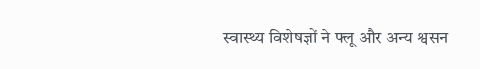स्वास्थ्य विशेषज्ञों ने फ्लू और अन्य श्वसन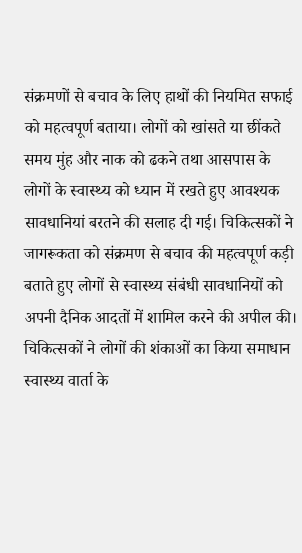संक्रमणों से बचाव के लिए हाथों की नियमित सफाई को महत्वपूर्ण बताया। लोगों को खांसते या छींकते समय मुंह और नाक को ढकने तथा आसपास के लोगों के स्वास्थ्य को ध्यान में रखते हुए आवश्यक सावधानियां बरतने की सलाह दी गई। चिकित्सकों ने जागरूकता को संक्रमण से बचाव की महत्वपूर्ण कड़ी बताते हुए लोगों से स्वास्थ्य संबंधी सावधानियों को अपनी दैनिक आदतों में शामिल करने की अपील की।
चिकित्सकों ने लोगों की शंकाओं का किया समाधान
स्वास्थ्य वार्ता के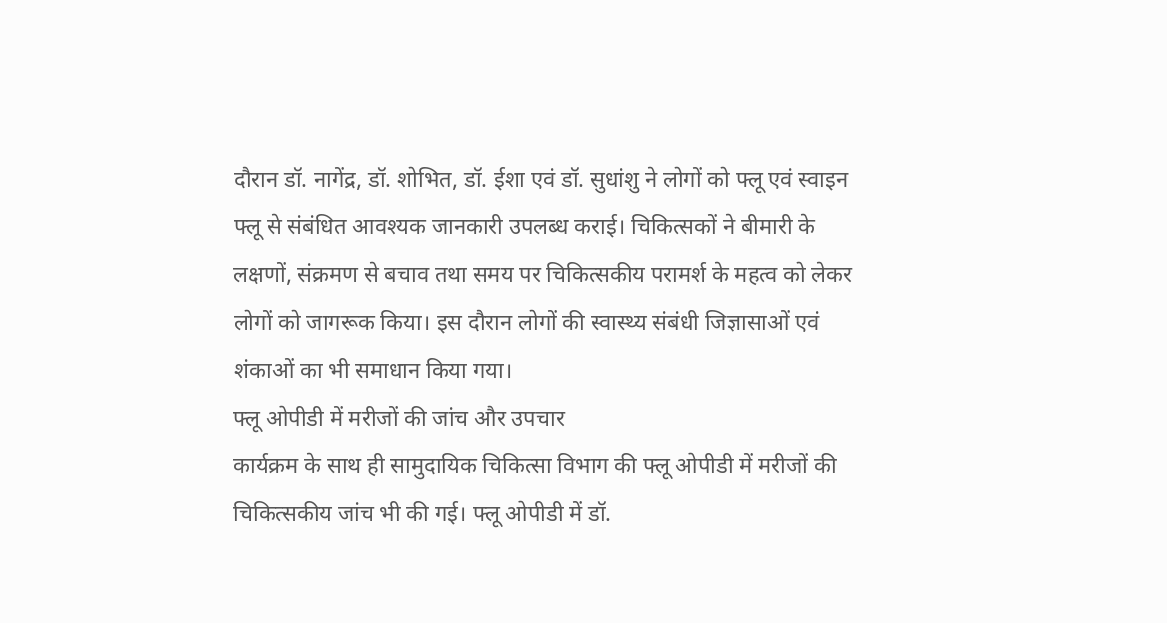दौरान डॉ. नागेंद्र, डॉ. शोभित, डॉ. ईशा एवं डॉ. सुधांशु ने लोगों को फ्लू एवं स्वाइन फ्लू से संबंधित आवश्यक जानकारी उपलब्ध कराई। चिकित्सकों ने बीमारी के लक्षणों, संक्रमण से बचाव तथा समय पर चिकित्सकीय परामर्श के महत्व को लेकर लोगों को जागरूक किया। इस दौरान लोगों की स्वास्थ्य संबंधी जिज्ञासाओं एवं शंकाओं का भी समाधान किया गया।
फ्लू ओपीडी में मरीजों की जांच और उपचार
कार्यक्रम के साथ ही सामुदायिक चिकित्सा विभाग की फ्लू ओपीडी में मरीजों की चिकित्सकीय जांच भी की गई। फ्लू ओपीडी में डॉ.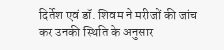दिर्तेश एवं डॉ. शिवम ने मरीजों की जांच कर उनकी स्थिति के अनुसार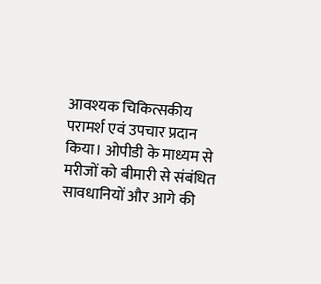आवश्यक चिकित्सकीय परामर्श एवं उपचार प्रदान किया। ओपीडी के माध्यम से मरीजों को बीमारी से संबंधित सावधानियों और आगे की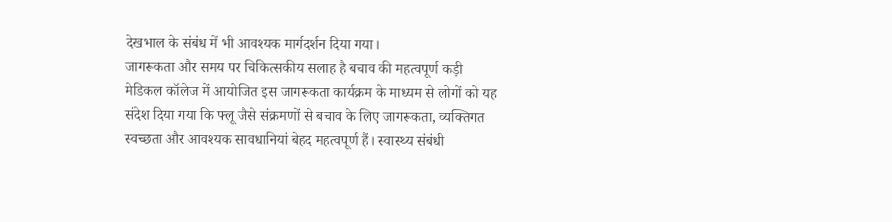देखभाल के संबंध में भी आवश्यक मार्गदर्शन दिया गया।
जागरूकता और समय पर चिकित्सकीय सलाह है बचाव की महत्वपूर्ण कड़ी
मेडिकल कॉलेज में आयोजित इस जागरूकता कार्यक्रम के माध्यम से लोगों को यह संदेश दिया गया कि फ्लू जैसे संक्रमणों से बचाव के लिए जागरूकता, व्यक्तिगत स्वच्छता और आवश्यक सावधानियां बेहद महत्वपूर्ण हैं। स्वास्थ्य संबंधी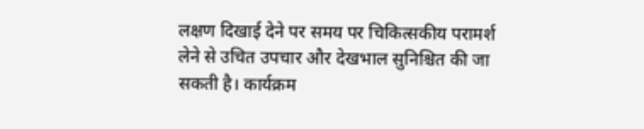लक्षण दिखाई देने पर समय पर चिकित्सकीय परामर्श लेने से उचित उपचार और देखभाल सुनिश्चित की जा सकती है। कार्यक्रम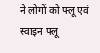ने लोगों को फ्लू एवं स्वाइन फ्लू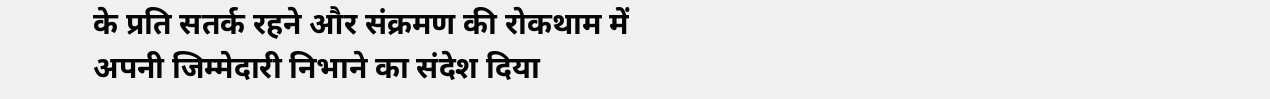के प्रति सतर्क रहने और संक्रमण की रोकथाम में अपनी जिम्मेदारी निभाने का संदेश दिया